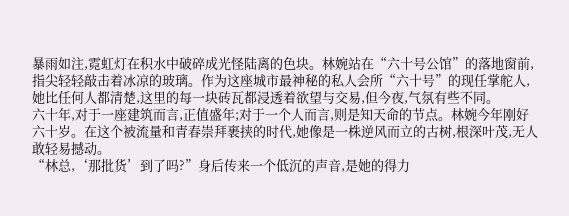暴雨如注,霓虹灯在积水中破碎成光怪陆离的色块。林婉站在“六十号公馆”的落地窗前,指尖轻轻敲击着冰凉的玻璃。作为这座城市最神秘的私人会所“六十号”的现任掌舵人,她比任何人都清楚,这里的每一块砖瓦都浸透着欲望与交易,但今夜,气氛有些不同。
六十年,对于一座建筑而言,正值盛年;对于一个人而言,则是知天命的节点。林婉今年刚好六十岁。在这个被流量和青春崇拜裹挟的时代,她像是一株逆风而立的古树,根深叶茂,无人敢轻易撼动。
“林总,‘那批货’到了吗?”身后传来一个低沉的声音,是她的得力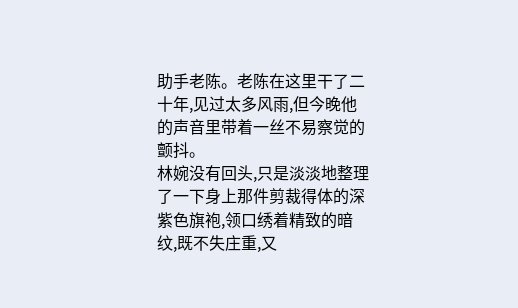助手老陈。老陈在这里干了二十年,见过太多风雨,但今晚他的声音里带着一丝不易察觉的颤抖。
林婉没有回头,只是淡淡地整理了一下身上那件剪裁得体的深紫色旗袍,领口绣着精致的暗纹,既不失庄重,又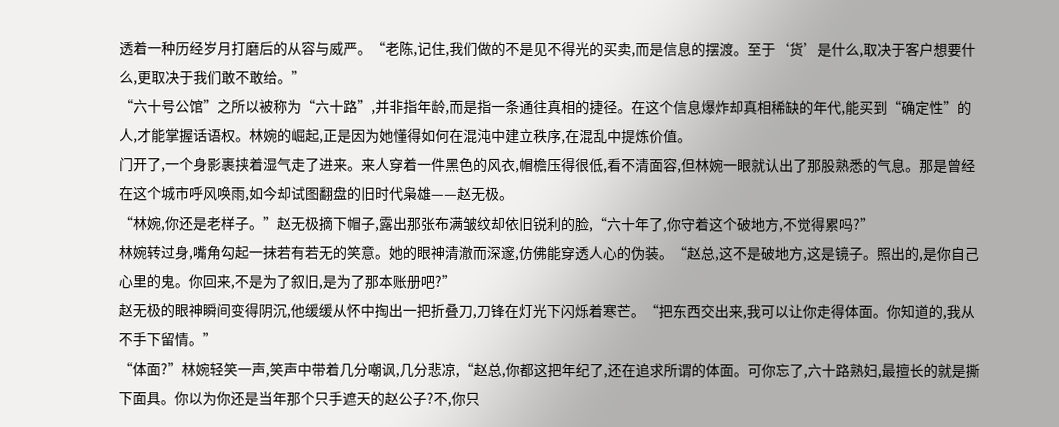透着一种历经岁月打磨后的从容与威严。“老陈,记住,我们做的不是见不得光的买卖,而是信息的摆渡。至于‘货’是什么,取决于客户想要什么,更取决于我们敢不敢给。”
“六十号公馆”之所以被称为“六十路”,并非指年龄,而是指一条通往真相的捷径。在这个信息爆炸却真相稀缺的年代,能买到“确定性”的人,才能掌握话语权。林婉的崛起,正是因为她懂得如何在混沌中建立秩序,在混乱中提炼价值。
门开了,一个身影裹挟着湿气走了进来。来人穿着一件黑色的风衣,帽檐压得很低,看不清面容,但林婉一眼就认出了那股熟悉的气息。那是曾经在这个城市呼风唤雨,如今却试图翻盘的旧时代枭雄——赵无极。
“林婉,你还是老样子。”赵无极摘下帽子,露出那张布满皱纹却依旧锐利的脸,“六十年了,你守着这个破地方,不觉得累吗?”
林婉转过身,嘴角勾起一抹若有若无的笑意。她的眼神清澈而深邃,仿佛能穿透人心的伪装。“赵总,这不是破地方,这是镜子。照出的,是你自己心里的鬼。你回来,不是为了叙旧,是为了那本账册吧?”
赵无极的眼神瞬间变得阴沉,他缓缓从怀中掏出一把折叠刀,刀锋在灯光下闪烁着寒芒。“把东西交出来,我可以让你走得体面。你知道的,我从不手下留情。”
“体面?”林婉轻笑一声,笑声中带着几分嘲讽,几分悲凉,“赵总,你都这把年纪了,还在追求所谓的体面。可你忘了,六十路熟妇,最擅长的就是撕下面具。你以为你还是当年那个只手遮天的赵公子?不,你只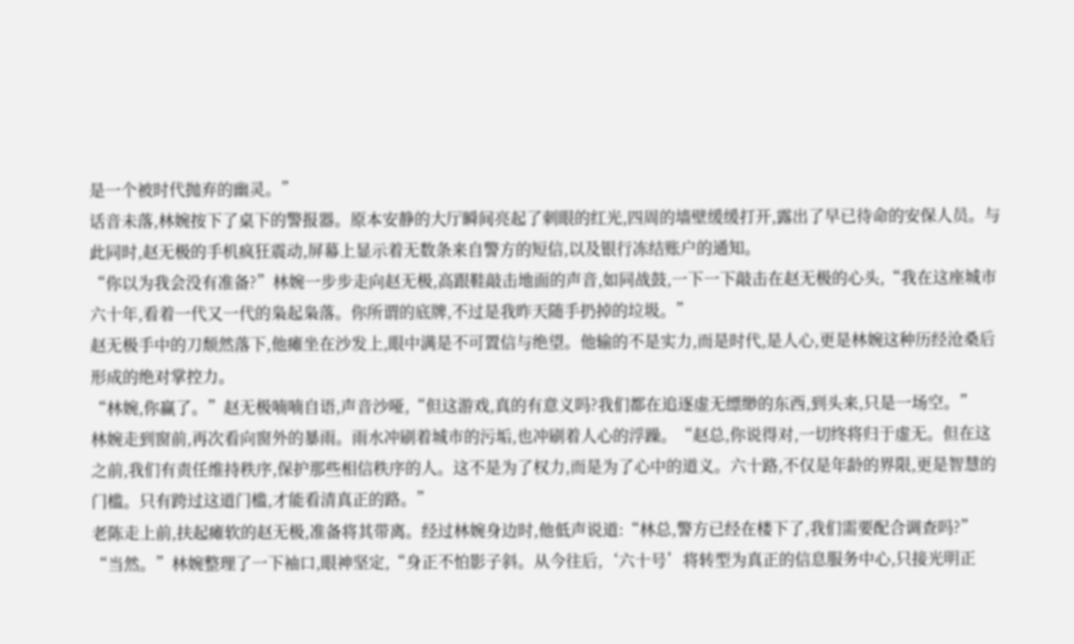是一个被时代抛弃的幽灵。”
话音未落,林婉按下了桌下的警报器。原本安静的大厅瞬间亮起了刺眼的红光,四周的墙壁缓缓打开,露出了早已待命的安保人员。与此同时,赵无极的手机疯狂震动,屏幕上显示着无数条来自警方的短信,以及银行冻结账户的通知。
“你以为我会没有准备?”林婉一步步走向赵无极,高跟鞋敲击地面的声音,如同战鼓,一下一下敲击在赵无极的心头,“我在这座城市六十年,看着一代又一代的枭起枭落。你所谓的底牌,不过是我昨天随手扔掉的垃圾。”
赵无极手中的刀颓然落下,他瘫坐在沙发上,眼中满是不可置信与绝望。他输的不是实力,而是时代,是人心,更是林婉这种历经沧桑后形成的绝对掌控力。
“林婉,你赢了。”赵无极喃喃自语,声音沙哑,“但这游戏,真的有意义吗?我们都在追逐虚无缥缈的东西,到头来,只是一场空。”
林婉走到窗前,再次看向窗外的暴雨。雨水冲刷着城市的污垢,也冲刷着人心的浮躁。“赵总,你说得对,一切终将归于虚无。但在这之前,我们有责任维持秩序,保护那些相信秩序的人。这不是为了权力,而是为了心中的道义。六十路,不仅是年龄的界限,更是智慧的门槛。只有跨过这道门槛,才能看清真正的路。”
老陈走上前,扶起瘫软的赵无极,准备将其带离。经过林婉身边时,他低声说道:“林总,警方已经在楼下了,我们需要配合调查吗?”
“当然。”林婉整理了一下袖口,眼神坚定,“身正不怕影子斜。从今往后,‘六十号’将转型为真正的信息服务中心,只接光明正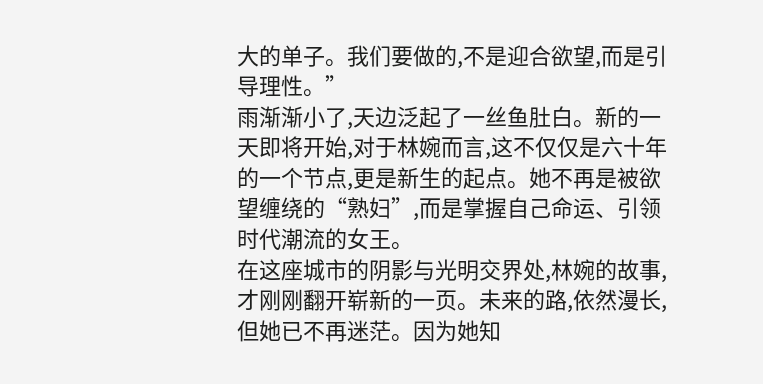大的单子。我们要做的,不是迎合欲望,而是引导理性。”
雨渐渐小了,天边泛起了一丝鱼肚白。新的一天即将开始,对于林婉而言,这不仅仅是六十年的一个节点,更是新生的起点。她不再是被欲望缠绕的“熟妇”,而是掌握自己命运、引领时代潮流的女王。
在这座城市的阴影与光明交界处,林婉的故事,才刚刚翻开崭新的一页。未来的路,依然漫长,但她已不再迷茫。因为她知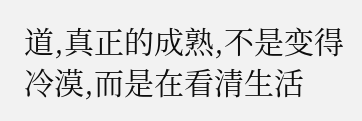道,真正的成熟,不是变得冷漠,而是在看清生活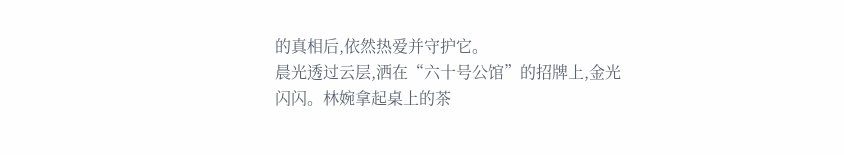的真相后,依然热爱并守护它。
晨光透过云层,洒在“六十号公馆”的招牌上,金光闪闪。林婉拿起桌上的茶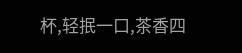杯,轻抿一口,茶香四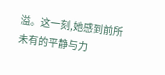溢。这一刻,她感到前所未有的平静与力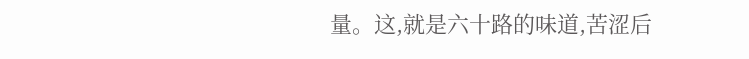量。这,就是六十路的味道,苦涩后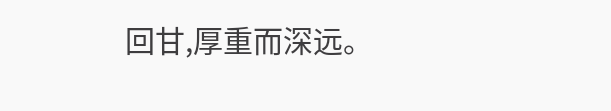回甘,厚重而深远。